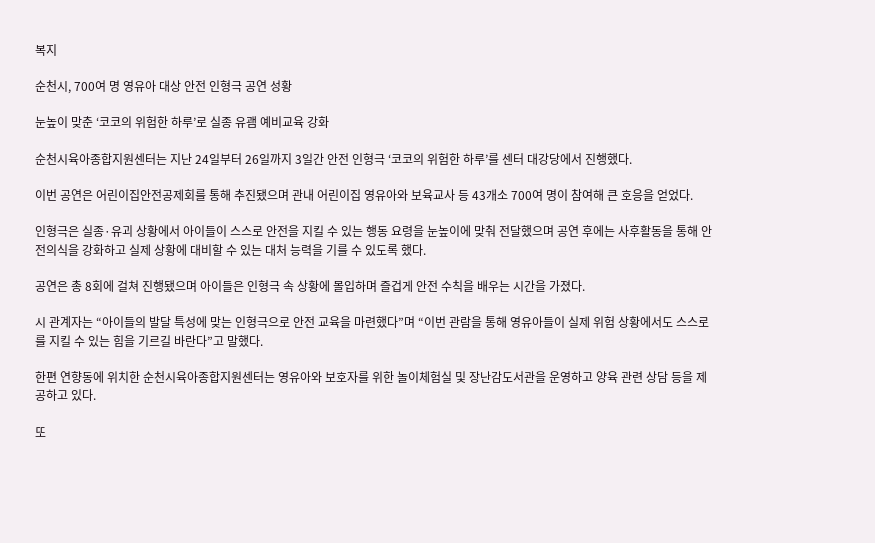복지

순천시, 700여 명 영유아 대상 안전 인형극 공연 성황

눈높이 맞춘 ‘코코의 위험한 하루’로 실종 유괨 예비교육 강화

순천시육아종합지원센터는 지난 24일부터 26일까지 3일간 안전 인형극 ‘코코의 위험한 하루’를 센터 대강당에서 진행했다.

이번 공연은 어린이집안전공제회를 통해 추진됐으며 관내 어린이집 영유아와 보육교사 등 43개소 700여 명이 참여해 큰 호응을 얻었다.

인형극은 실종·유괴 상황에서 아이들이 스스로 안전을 지킬 수 있는 행동 요령을 눈높이에 맞춰 전달했으며 공연 후에는 사후활동을 통해 안전의식을 강화하고 실제 상황에 대비할 수 있는 대처 능력을 기를 수 있도록 했다.

공연은 총 8회에 걸쳐 진행됐으며 아이들은 인형극 속 상황에 몰입하며 즐겁게 안전 수칙을 배우는 시간을 가졌다.

시 관계자는 “아이들의 발달 특성에 맞는 인형극으로 안전 교육을 마련했다”며 “이번 관람을 통해 영유아들이 실제 위험 상황에서도 스스로를 지킬 수 있는 힘을 기르길 바란다”고 말했다.

한편 연향동에 위치한 순천시육아종합지원센터는 영유아와 보호자를 위한 놀이체험실 및 장난감도서관을 운영하고 양육 관련 상담 등을 제공하고 있다.

또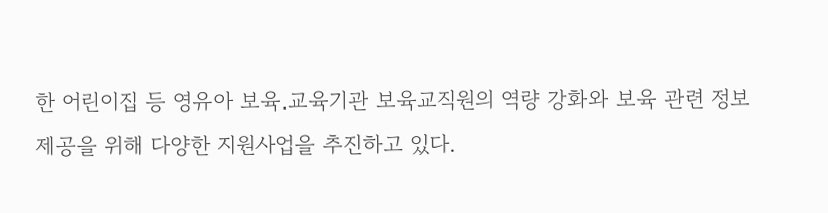한 어린이집 등 영유아 보육․교육기관 보육교직원의 역량 강화와 보육 관련 정보 제공을 위해 다양한 지원사업을 추진하고 있다.